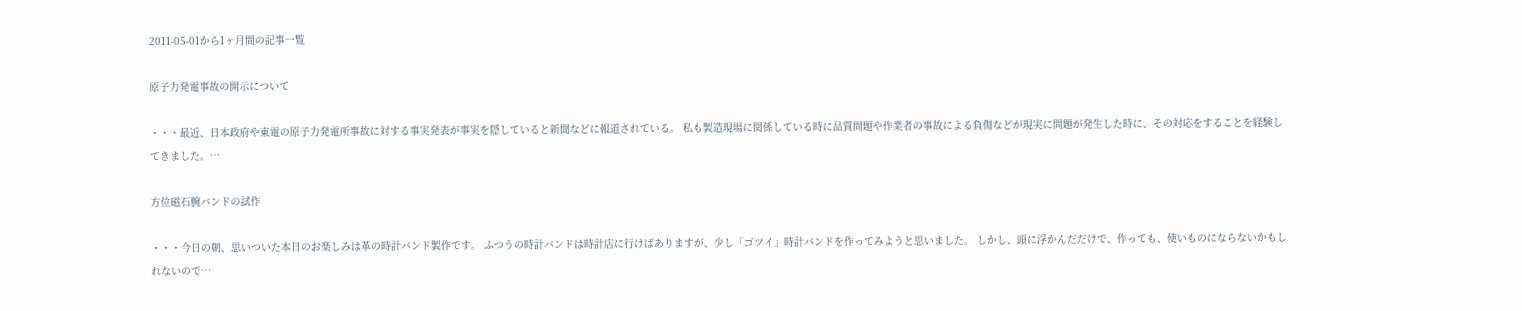2011-05-01から1ヶ月間の記事一覧

原子力発電事故の開示について

・・・最近、日本政府や東電の原子力発電所事故に対する事実発表が事実を隠していると新聞などに報道されている。 私も製造現場に関係している時に品質問題や作業者の事故による負傷などが現実に問題が発生した時に、その対応をすることを経験してきました。…

方位磁石腕バンドの試作

・・・今日の朝、思いついた本日のお楽しみは革の時計バンド製作です。 ふつうの時計バンドは時計店に行けばありますが、少し「ゴツイ」時計バンドを作ってみようと思いました。 しかし、頭に浮かんだだけで、作っても、使いものにならないかもしれないので…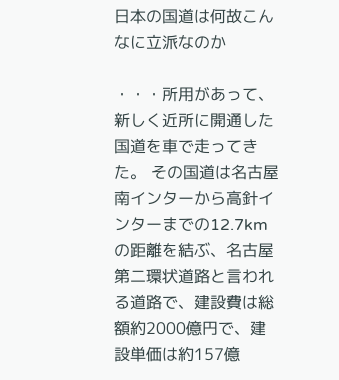日本の国道は何故こんなに立派なのか

・・・所用があって、新しく近所に開通した国道を車で走ってきた。 その国道は名古屋南インターから高針インターまでの12.7kmの距離を結ぶ、名古屋第二環状道路と言われる道路で、建設費は総額約2000億円で、建設単価は約157億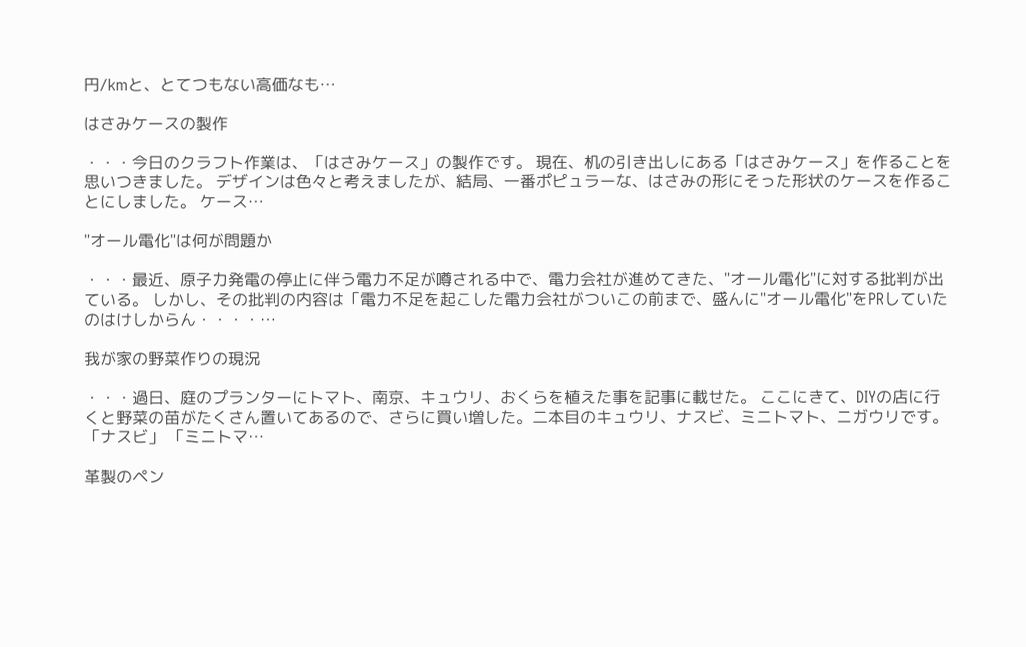円/kmと、とてつもない高価なも…

はさみケースの製作

・・・今日のクラフト作業は、「はさみケース」の製作です。 現在、机の引き出しにある「はさみケース」を作ることを思いつきました。 デザインは色々と考えましたが、結局、一番ポピュラーな、はさみの形にそった形状のケースを作ることにしました。 ケース…

"オール電化"は何が問題か

・・・最近、原子力発電の停止に伴う電力不足が噂される中で、電力会社が進めてきた、"オール電化"に対する批判が出ている。 しかし、その批判の内容は「電力不足を起こした電力会社がついこの前まで、盛んに"オール電化"をPRしていたのはけしからん・・・・…

我が家の野菜作りの現況

・・・過日、庭のプランターにトマト、南京、キュウリ、おくらを植えた事を記事に載せた。 ここにきて、DIYの店に行くと野菜の苗がたくさん置いてあるので、さらに買い増した。二本目のキュウリ、ナスビ、ミニトマト、ニガウリです。 「ナスビ」 「ミニトマ…

革製のペン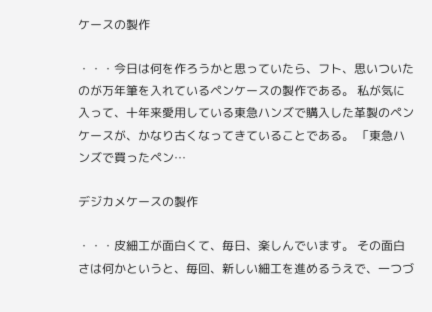ケースの製作

・・・今日は何を作ろうかと思っていたら、フト、思いついたのが万年筆を入れているペンケースの製作である。 私が気に入って、十年来愛用している東急ハンズで購入した革製のペンケースが、かなり古くなってきていることである。 「東急ハンズで買ったペン…

デジカメケースの製作

・・・皮細工が面白くて、毎日、楽しんでいます。 その面白さは何かというと、毎回、新しい細工を進めるうえで、一つづ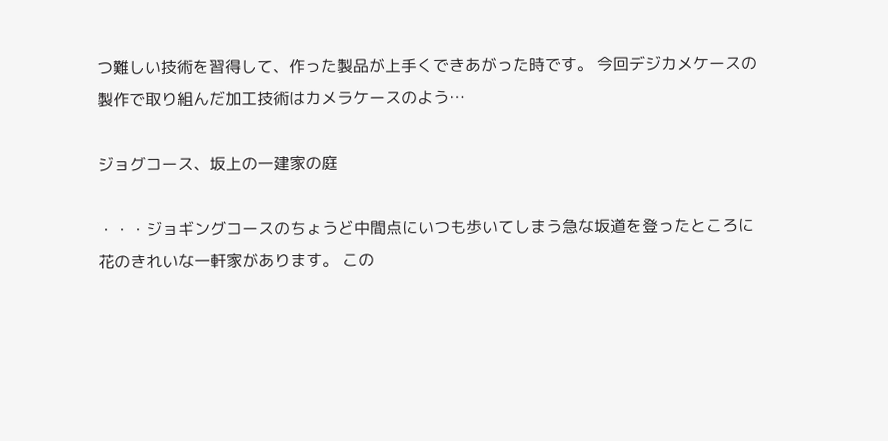つ難しい技術を習得して、作った製品が上手くできあがった時です。 今回デジカメケースの製作で取り組んだ加工技術はカメラケースのよう…

ジョグコース、坂上の一建家の庭

・・・ジョギングコースのちょうど中間点にいつも歩いてしまう急な坂道を登ったところに花のきれいな一軒家があります。 この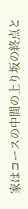家はコースの中間の上り坂の終点と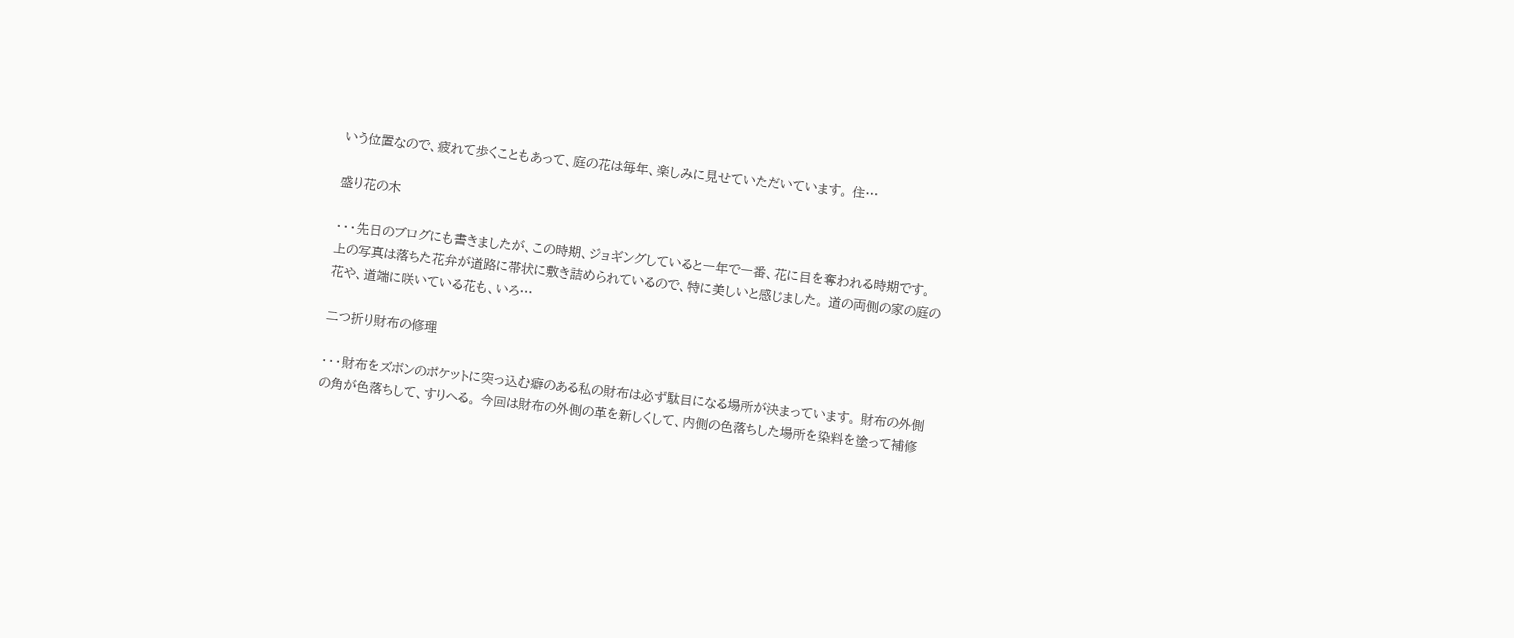いう位置なので、疲れて歩くこともあって、庭の花は毎年、楽しみに見せていただいています。 住…

盛り花の木

・・・先日のブログにも書きましたが、この時期、ジョギングしていると一年で一番、花に目を奪われる時期です。 上の写真は落ちた花弁が道路に帯状に敷き詰められているので、特に美しいと感じました。 道の両側の家の庭の花や、道端に咲いている花も、いろ…

二つ折り財布の修理

・・・財布をズボンのポケットに突っ込む癖のある私の財布は必ず駄目になる場所が決まっています。 財布の外側の角が色落ちして、すりへる。 今回は財布の外側の革を新しくして、内側の色落ちした場所を染料を塗って補修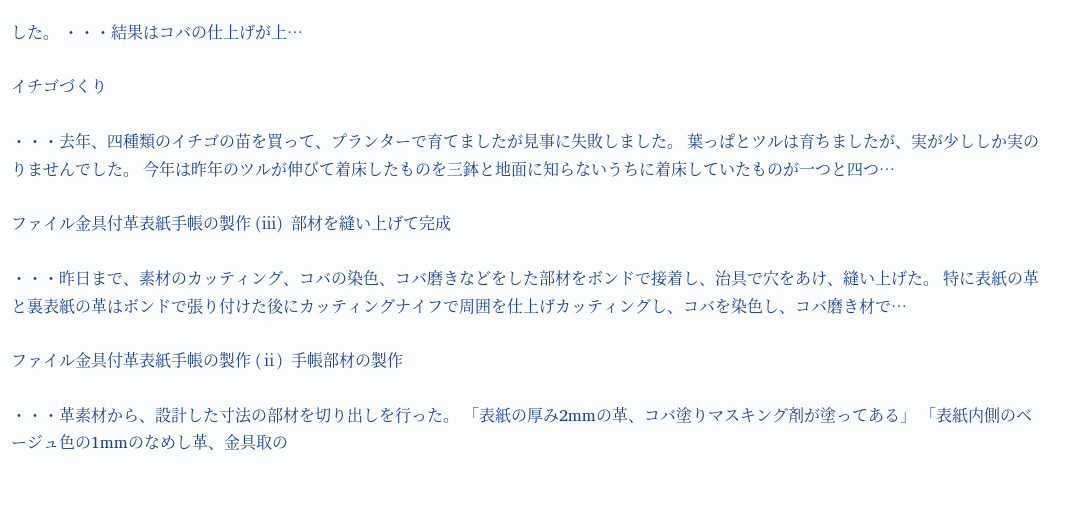した。 ・・・結果はコバの仕上げが上…

イチゴづくり

・・・去年、四種類のイチゴの苗を買って、プランターで育てましたが見事に失敗しました。 葉っぱとツルは育ちましたが、実が少ししか実のりませんでした。 今年は昨年のツルが伸びて着床したものを三鉢と地面に知らないうちに着床していたものが一つと四つ…

ファイル金具付革表紙手帳の製作 (ⅲ)  部材を縫い上げて完成

・・・昨日まで、素材のカッティング、コバの染色、コバ磨きなどをした部材をボンドで接着し、治具で穴をあけ、縫い上げた。 特に表紙の革と裏表紙の革はボンドで張り付けた後にカッティングナイフで周囲を仕上げカッティングし、コバを染色し、コバ磨き材で…

ファイル金具付革表紙手帳の製作 (ⅱ)  手帳部材の製作

・・・革素材から、設計した寸法の部材を切り出しを行った。 「表紙の厚み2mmの革、コバ塗りマスキング剤が塗ってある」 「表紙内側のベージュ色の1mmのなめし革、金具取の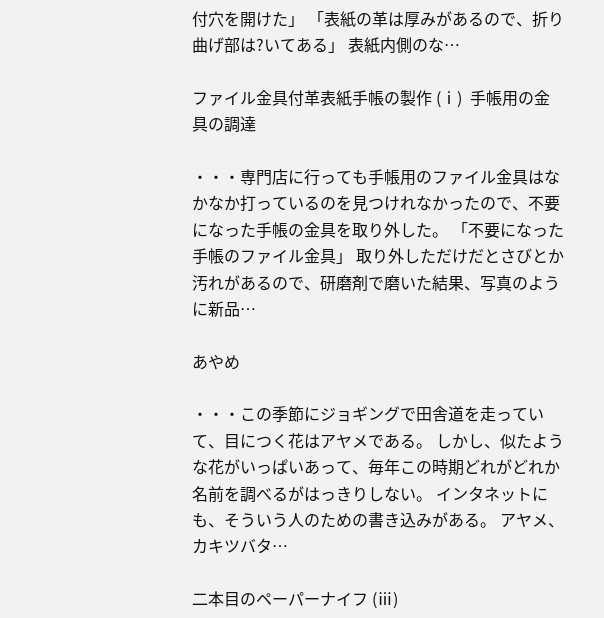付穴を開けた」 「表紙の革は厚みがあるので、折り曲げ部は?いてある」 表紙内側のな…

ファイル金具付革表紙手帳の製作 (ⅰ)  手帳用の金具の調達

・・・専門店に行っても手帳用のファイル金具はなかなか打っているのを見つけれなかったので、不要になった手帳の金具を取り外した。 「不要になった手帳のファイル金具」 取り外しただけだとさびとか汚れがあるので、研磨剤で磨いた結果、写真のように新品…

あやめ

・・・この季節にジョギングで田舎道を走っていて、目につく花はアヤメである。 しかし、似たような花がいっぱいあって、毎年この時期どれがどれか名前を調べるがはっきりしない。 インタネットにも、そういう人のための書き込みがある。 アヤメ、カキツバタ…

二本目のペーパーナイフ (ⅲ)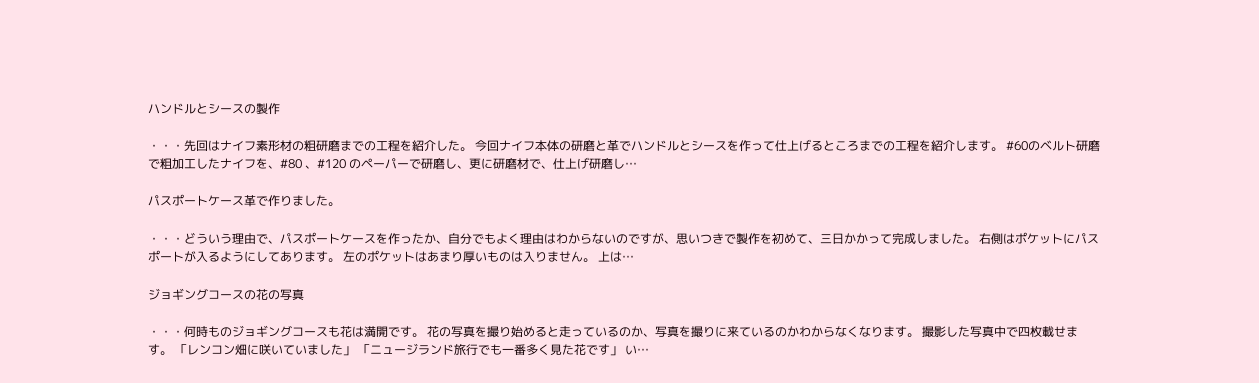ハンドルとシースの製作

・・・先回はナイフ素形材の粗研磨までの工程を紹介した。 今回ナイフ本体の研磨と革でハンドルとシースを作って仕上げるところまでの工程を紹介します。 #60のベルト研磨で粗加工したナイフを、#80 、#120 のペーパーで研磨し、更に研磨材で、仕上げ研磨し…

パスポートケース革で作りました。

・・・どういう理由で、パスポートケースを作ったか、自分でもよく理由はわからないのですが、思いつきで製作を初めて、三日かかって完成しました。 右側はポケットにパスポートが入るようにしてあります。 左のポケットはあまり厚いものは入りません。 上は…

ジョギングコースの花の写真

・・・何時ものジョギングコースも花は満開です。 花の写真を撮り始めると走っているのか、写真を撮りに来ているのかわからなくなります。 撮影した写真中で四枚載せます。 「レンコン畑に咲いていました」 「ニュージランド旅行でも一番多く見た花です」 い…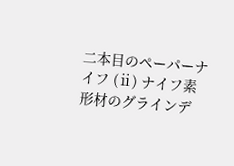二本目のペーパーナイフ (ⅱ) ナイフ素形材のグラインデ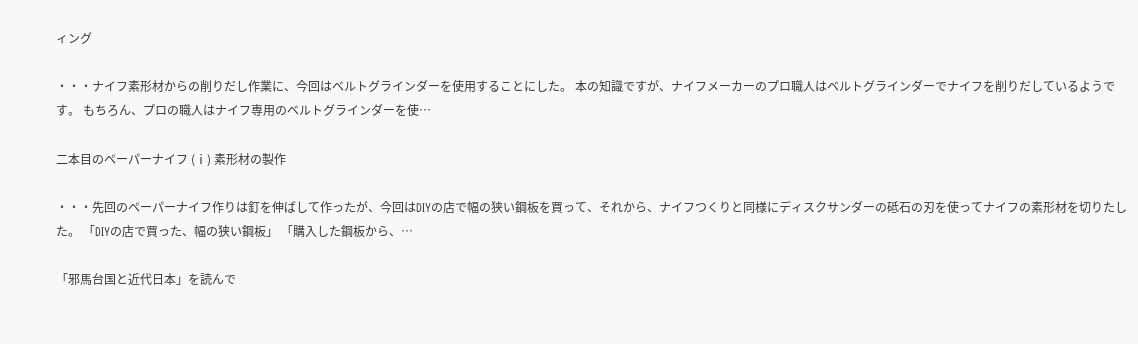ィング

・・・ナイフ素形材からの削りだし作業に、今回はベルトグラインダーを使用することにした。 本の知識ですが、ナイフメーカーのプロ職人はベルトグラインダーでナイフを削りだしているようです。 もちろん、プロの職人はナイフ専用のベルトグラインダーを使…

二本目のペーパーナイフ (ⅰ) 素形材の製作

・・・先回のペーパーナイフ作りは釘を伸ばして作ったが、今回はDIYの店で幅の狭い鋼板を買って、それから、ナイフつくりと同様にディスクサンダーの砥石の刃を使ってナイフの素形材を切りたした。 「DIYの店で買った、幅の狭い鋼板」 「購入した鋼板から、…

「邪馬台国と近代日本」を読んで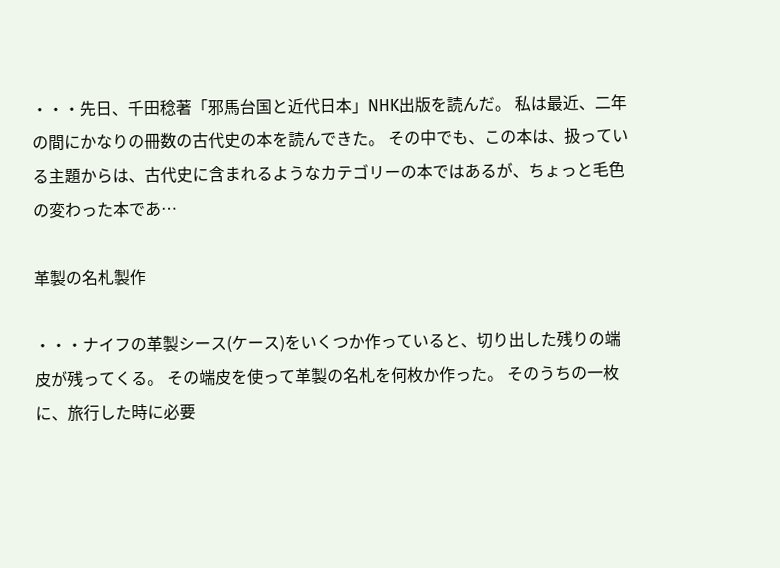・・・先日、千田稔著「邪馬台国と近代日本」NHK出版を読んだ。 私は最近、二年の間にかなりの冊数の古代史の本を読んできた。 その中でも、この本は、扱っている主題からは、古代史に含まれるようなカテゴリーの本ではあるが、ちょっと毛色の変わった本であ…

革製の名札製作

・・・ナイフの革製シース(ケース)をいくつか作っていると、切り出した残りの端皮が残ってくる。 その端皮を使って革製の名札を何枚か作った。 そのうちの一枚に、旅行した時に必要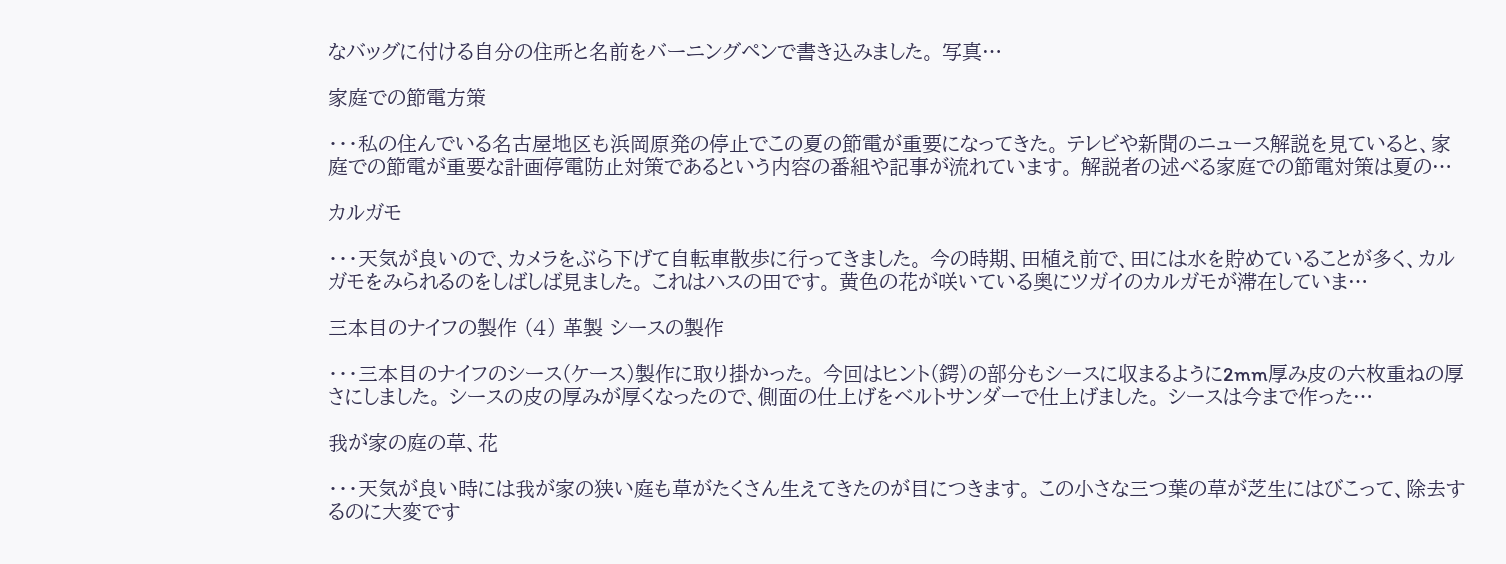なバッグに付ける自分の住所と名前をバーニングペンで書き込みました。 写真…

家庭での節電方策

・・・私の住んでいる名古屋地区も浜岡原発の停止でこの夏の節電が重要になってきた。 テレビや新聞のニュース解説を見ていると、家庭での節電が重要な計画停電防止対策であるという内容の番組や記事が流れています。 解説者の述べる家庭での節電対策は夏の…

カルガモ

・・・天気が良いので、カメラをぶら下げて自転車散歩に行ってきました。 今の時期、田植え前で、田には水を貯めていることが多く、カルガモをみられるのをしばしば見ました。 これはハスの田です。 黄色の花が咲いている奥にツガイのカルガモが滞在していま…

三本目のナイフの製作 (4) 革製 シースの製作

・・・三本目のナイフのシース(ケース)製作に取り掛かった。 今回はヒント(鍔)の部分もシースに収まるように2mm厚み皮の六枚重ねの厚さにしました。 シースの皮の厚みが厚くなったので、側面の仕上げをベルトサンダーで仕上げました。 シースは今まで作った…

我が家の庭の草、花

・・・天気が良い時には我が家の狭い庭も草がたくさん生えてきたのが目につきます。 この小さな三つ葉の草が芝生にはびこって、除去するのに大変です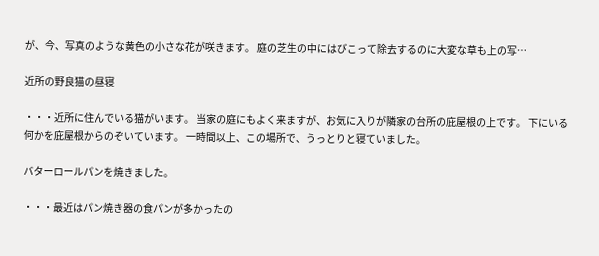が、今、写真のような黄色の小さな花が咲きます。 庭の芝生の中にはびこって除去するのに大変な草も上の写…

近所の野良猫の昼寝

・・・近所に住んでいる猫がいます。 当家の庭にもよく来ますが、お気に入りが隣家の台所の庇屋根の上です。 下にいる何かを庇屋根からのぞいています。 一時間以上、この場所で、うっとりと寝ていました。

バターロールパンを焼きました。

・・・最近はパン焼き器の食パンが多かったの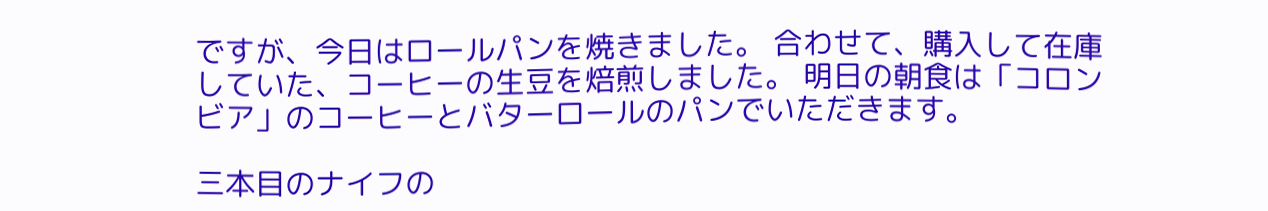ですが、今日はロールパンを焼きました。 合わせて、購入して在庫していた、コーヒーの生豆を焙煎しました。 明日の朝食は「コロンビア」のコーヒーとバターロールのパンでいただきます。

三本目のナイフの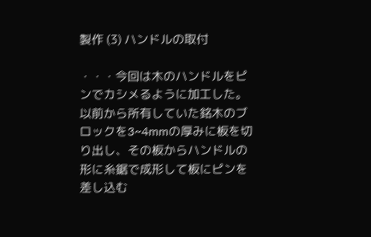製作 (3) ハンドルの取付

・・・今回は木のハンドルをピンでカシメるように加工した。 以前から所有していた銘木のブロックを3~4mmの厚みに板を切り出し、その板からハンドルの形に糸鋸で成形して板にピンを差し込む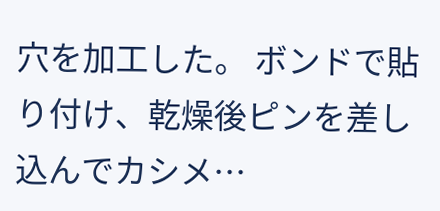穴を加工した。 ボンドで貼り付け、乾燥後ピンを差し込んでカシメ…